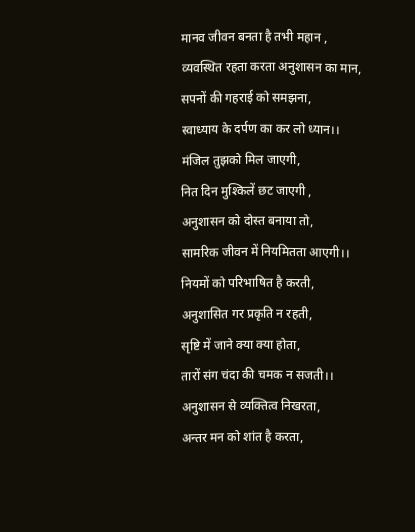मानव जीवन बनता है तभी महान ,
व्यवस्थित रहता करता अनुशासन का मान,
सपनों की गहराई को समझना,
स्वाध्याय के दर्पण का कर लो ध्यान।।
मंजिल तुझको मिल जाएगी,
नित दिन मुश्किलें छट जाएगी ,
अनुशासन को दोस्त बनाया तो,
सामरिक जीवन में नियमितता आएगी।।
नियमों को परिभाषित है करती,
अनुशासित गर प्रकृति न रहती,
सृष्टि में जाने क्या क्या होता,
तारों संग चंदा की चमक न सजती।।
अनुशासन से व्यक्तित्व निखरता,
अन्तर मन को शांत है करता,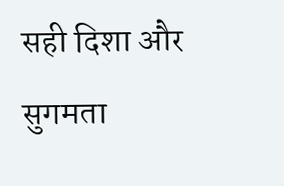सही दिशा और सुगमता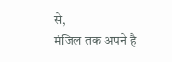से,
मंजिल तक अपने है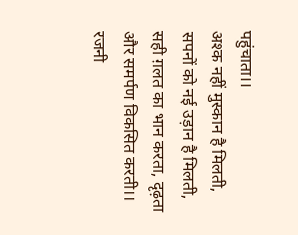पहुंचाता।।
अश्क नहीं मुस्कान है मिलती,
सपनों को नई उड़ान है मिलती,
सही ग़लत का भान करता, दृढ़ता
और समर्पण विकसित करती।।
रजनी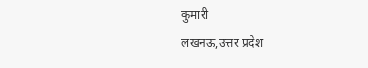कुमारी
लखनऊ,उत्तर प्रदेश